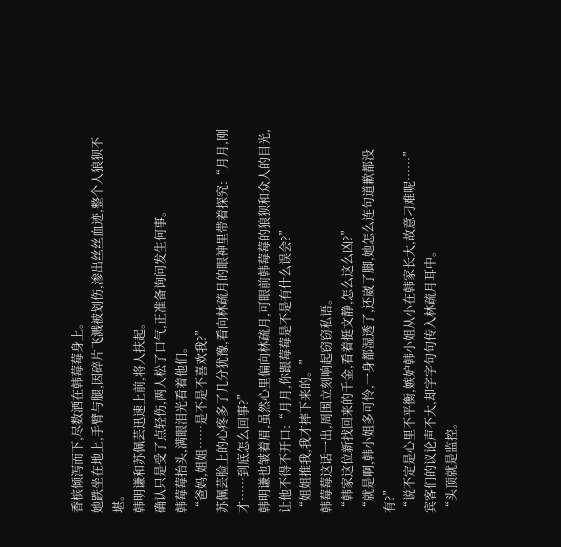香槟倾泻而下,尽数洒在韩莓莓身上。
她跌坐在地上,手臂与腿,因碎片飞溅被划伤,渗出丝丝血迹,整个人狼狈不堪。
韩明谦和苏佩芸迅速上前,将人扶起。
确认只是受了点轻伤,两人松了口气,正准备询问发生何事。
韩莓莓抬头,满眼泪光看着他们。
“爸妈,姐姐……是不是不喜欢我?”
苏佩芸脸上的心疼多了几分犹豫,看向林疏月的眼神里带着探究:“月月,刚才……到底怎么回事?”
韩明谦也皱着眉,虽然心里偏向林疏月,可眼前韩莓莓的狼狈和众人的目光,让他不得不开口:“月月,你跟莓莓是不是有什么误会?”
“姐姐推我,我才摔下来的。”
韩莓莓这话一出,周围立刻响起窃窃私语。
“韩家这位新找回来的千金,看着挺文静,怎么这么凶?”
“就是啊,韩小姐多可怜,一身都湿透了,还崴了脚,她怎么连句道歉都没有?”
“说不定是心里不平衡,嫉妒韩小姐从小在韩家长大,故意刁难呢……”
宾客们的议论声不大,却字字句句传入林疏月耳中。
“头顶就是监控。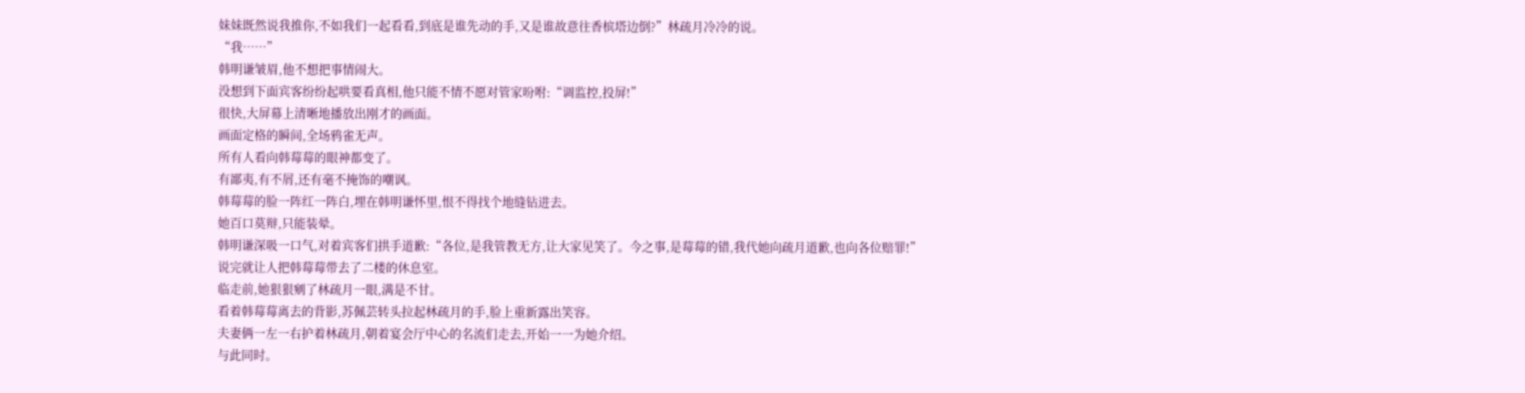妹妹既然说我推你,不如我们一起看看,到底是谁先动的手,又是谁故意往香槟塔边倒?”林疏月冷冷的说。
“我……”
韩明谦皱眉,他不想把事情闹大。
没想到下面宾客纷纷起哄要看真相,他只能不情不愿对管家吩咐:“调监控,投屏!”
很快,大屏幕上清晰地播放出刚才的画面。
画面定格的瞬间,全场鸦雀无声。
所有人看向韩莓莓的眼神都变了。
有鄙夷,有不屑,还有毫不掩饰的嘲讽。
韩莓莓的脸一阵红一阵白,埋在韩明谦怀里,恨不得找个地缝钻进去。
她百口莫辩,只能装晕。
韩明谦深吸一口气,对着宾客们拱手道歉:“各位,是我管教无方,让大家见笑了。今之事,是莓莓的错,我代她向疏月道歉,也向各位赔罪!”
说完就让人把韩莓莓带去了二楼的休息室。
临走前,她狠狠剜了林疏月一眼,满是不甘。
看着韩莓莓离去的背影,苏佩芸转头拉起林疏月的手,脸上重新露出笑容。
夫妻俩一左一右护着林疏月,朝着宴会厅中心的名流们走去,开始一一为她介绍。
与此同时。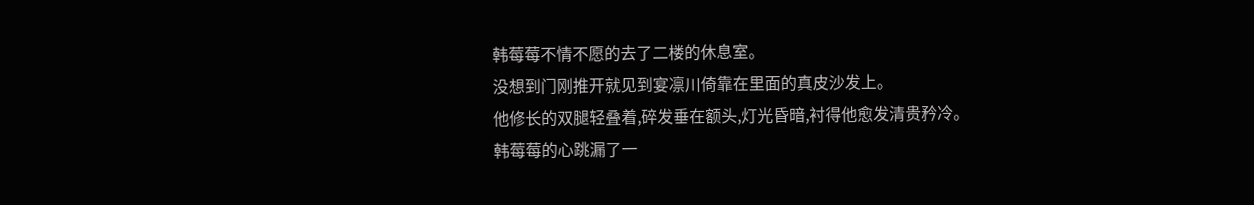韩莓莓不情不愿的去了二楼的休息室。
没想到门刚推开就见到宴凛川倚靠在里面的真皮沙发上。
他修长的双腿轻叠着,碎发垂在额头,灯光昏暗,衬得他愈发清贵矜冷。
韩莓莓的心跳漏了一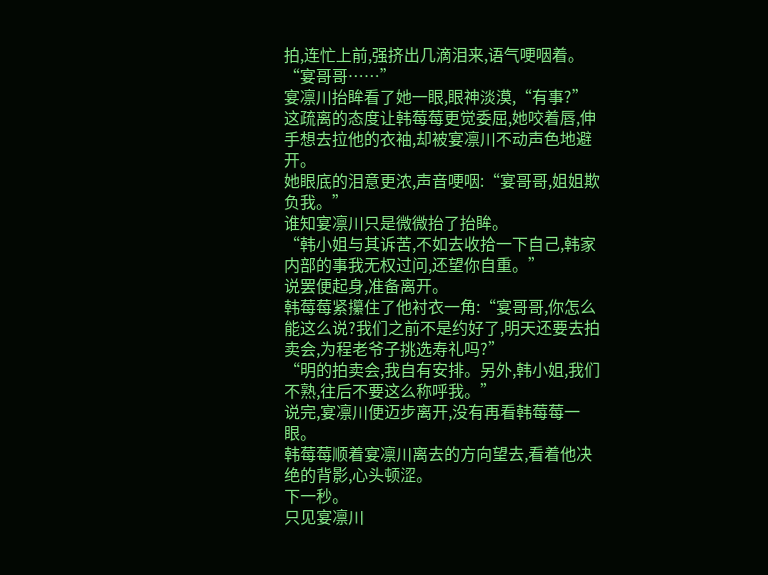拍,连忙上前,强挤出几滴泪来,语气哽咽着。
“宴哥哥……”
宴凛川抬眸看了她一眼,眼神淡漠,“有事?”
这疏离的态度让韩莓莓更觉委屈,她咬着唇,伸手想去拉他的衣袖,却被宴凛川不动声色地避开。
她眼底的泪意更浓,声音哽咽:“宴哥哥,姐姐欺负我。”
谁知宴凛川只是微微抬了抬眸。
“韩小姐与其诉苦,不如去收拾一下自己,韩家内部的事我无权过问,还望你自重。”
说罢便起身,准备离开。
韩莓莓紧攥住了他衬衣一角:“宴哥哥,你怎么能这么说?我们之前不是约好了,明天还要去拍卖会,为程老爷子挑选寿礼吗?”
“明的拍卖会,我自有安排。另外,韩小姐,我们不熟,往后不要这么称呼我。”
说完,宴凛川便迈步离开,没有再看韩莓莓一眼。
韩莓莓顺着宴凛川离去的方向望去,看着他决绝的背影,心头顿涩。
下一秒。
只见宴凛川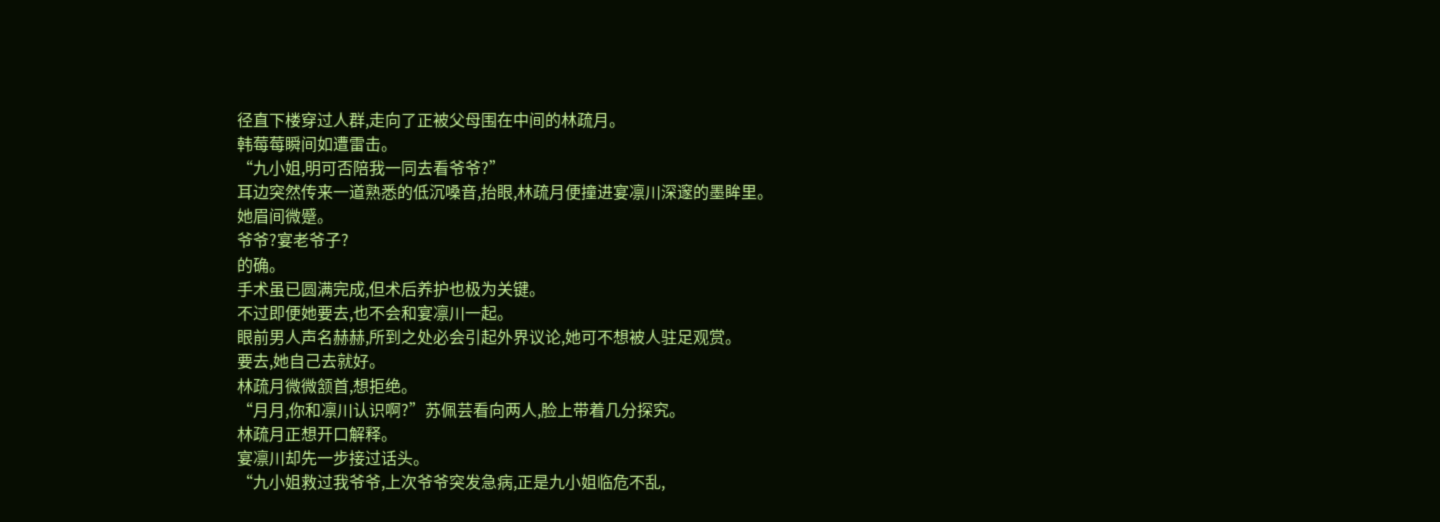径直下楼穿过人群,走向了正被父母围在中间的林疏月。
韩莓莓瞬间如遭雷击。
“九小姐,明可否陪我一同去看爷爷?”
耳边突然传来一道熟悉的低沉嗓音,抬眼,林疏月便撞进宴凛川深邃的墨眸里。
她眉间微蹙。
爷爷?宴老爷子?
的确。
手术虽已圆满完成,但术后养护也极为关键。
不过即便她要去,也不会和宴凛川一起。
眼前男人声名赫赫,所到之处必会引起外界议论,她可不想被人驻足观赏。
要去,她自己去就好。
林疏月微微颔首,想拒绝。
“月月,你和凛川认识啊?”苏佩芸看向两人,脸上带着几分探究。
林疏月正想开口解释。
宴凛川却先一步接过话头。
“九小姐救过我爷爷,上次爷爷突发急病,正是九小姐临危不乱,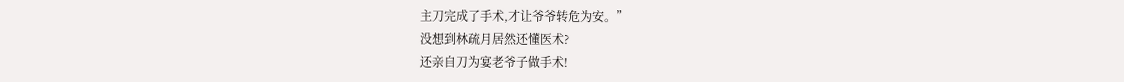主刀完成了手术,才让爷爷转危为安。”
没想到林疏月居然还懂医术?
还亲自刀为宴老爷子做手术!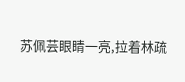苏佩芸眼睛一亮,拉着林疏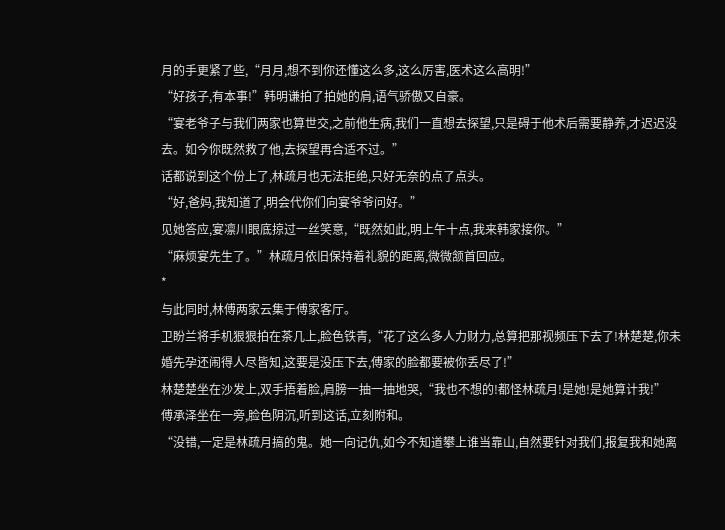月的手更紧了些,“月月,想不到你还懂这么多,这么厉害,医术这么高明!”
“好孩子,有本事!”韩明谦拍了拍她的肩,语气骄傲又自豪。
“宴老爷子与我们两家也算世交,之前他生病,我们一直想去探望,只是碍于他术后需要静养,才迟迟没去。如今你既然救了他,去探望再合适不过。”
话都说到这个份上了,林疏月也无法拒绝,只好无奈的点了点头。
“好,爸妈,我知道了,明会代你们向宴爷爷问好。”
见她答应,宴凛川眼底掠过一丝笑意,“既然如此,明上午十点,我来韩家接你。”
“麻烦宴先生了。”林疏月依旧保持着礼貌的距离,微微颔首回应。
*
与此同时,林傅两家云集于傅家客厅。
卫盼兰将手机狠狠拍在茶几上,脸色铁青,“花了这么多人力财力,总算把那视频压下去了!林楚楚,你未婚先孕还闹得人尽皆知,这要是没压下去,傅家的脸都要被你丢尽了!”
林楚楚坐在沙发上,双手捂着脸,肩膀一抽一抽地哭,“我也不想的!都怪林疏月!是她!是她算计我!”
傅承泽坐在一旁,脸色阴沉,听到这话,立刻附和。
“没错,一定是林疏月搞的鬼。她一向记仇,如今不知道攀上谁当靠山,自然要针对我们,报复我和她离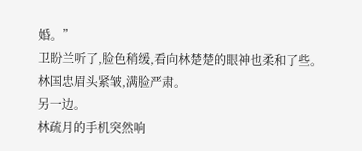婚。”
卫盼兰听了,脸色稍缓,看向林楚楚的眼神也柔和了些。
林国忠眉头紧皱,满脸严肃。
另一边。
林疏月的手机突然响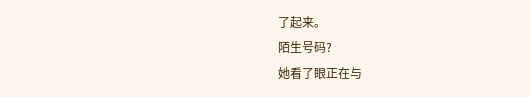了起来。
陌生号码?
她看了眼正在与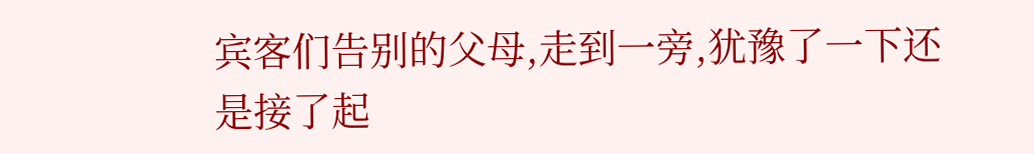宾客们告别的父母,走到一旁,犹豫了一下还是接了起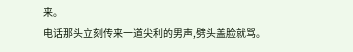来。
电话那头立刻传来一道尖利的男声,劈头盖脸就骂。